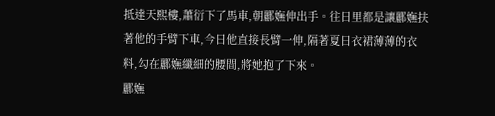抵達天熙樓,蕭衍下了馬車,朝酈嫵伸出手。往日里都是讓酈嫵扶著他的手臂下車,今日他直接長臂一伸,隔著夏日衣裙薄薄的衣料,勾在酈嫵纖細的腰間,將她抱了下來。
酈嫵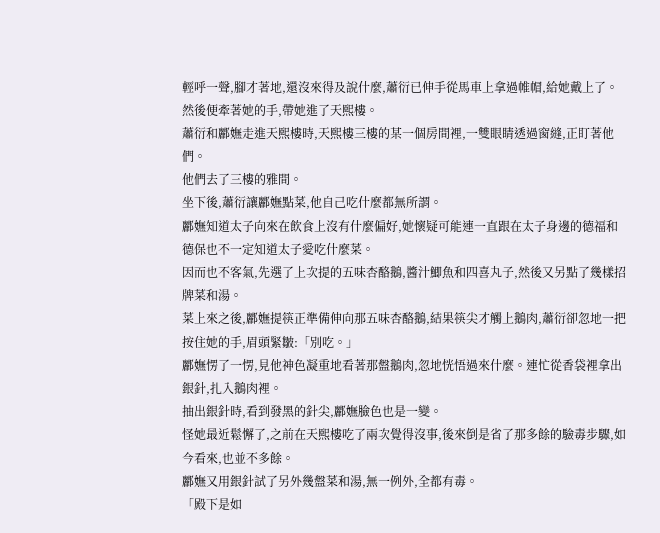輕呼一聲,腳才著地,還沒來得及說什麼,蕭衍已伸手從馬車上拿過帷帽,給她戴上了。然後便牽著她的手,帶她進了天熙樓。
蕭衍和酈嫵走進天熙樓時,天熙樓三樓的某一個房間裡,一雙眼睛透過窗縫,正盯著他們。
他們去了三樓的雅間。
坐下後,蕭衍讓酈嫵點菜,他自己吃什麼都無所謂。
酈嫵知道太子向來在飲食上沒有什麼偏好,她懷疑可能連一直跟在太子身邊的德福和德保也不一定知道太子愛吃什麼菜。
因而也不客氣,先選了上次提的五味杏酪鵝,醬汁鯽魚和四喜丸子,然後又另點了幾樣招牌菜和湯。
菜上來之後,酈嫵提筷正準備伸向那五味杏酪鵝,結果筷尖才觸上鵝肉,蕭衍卻忽地一把按住她的手,眉頭緊皺:「別吃。」
酈嫵愣了一愣,見他神色凝重地看著那盤鵝肉,忽地恍悟過來什麼。連忙從香袋裡拿出銀針,扎入鵝肉裡。
抽出銀針時,看到發黑的針尖,酈嫵臉色也是一變。
怪她最近鬆懈了,之前在天熙樓吃了兩次覺得沒事,後來倒是省了那多餘的驗毒步驟,如今看來,也並不多餘。
酈嫵又用銀針試了另外幾盤菜和湯,無一例外,全都有毒。
「殿下是如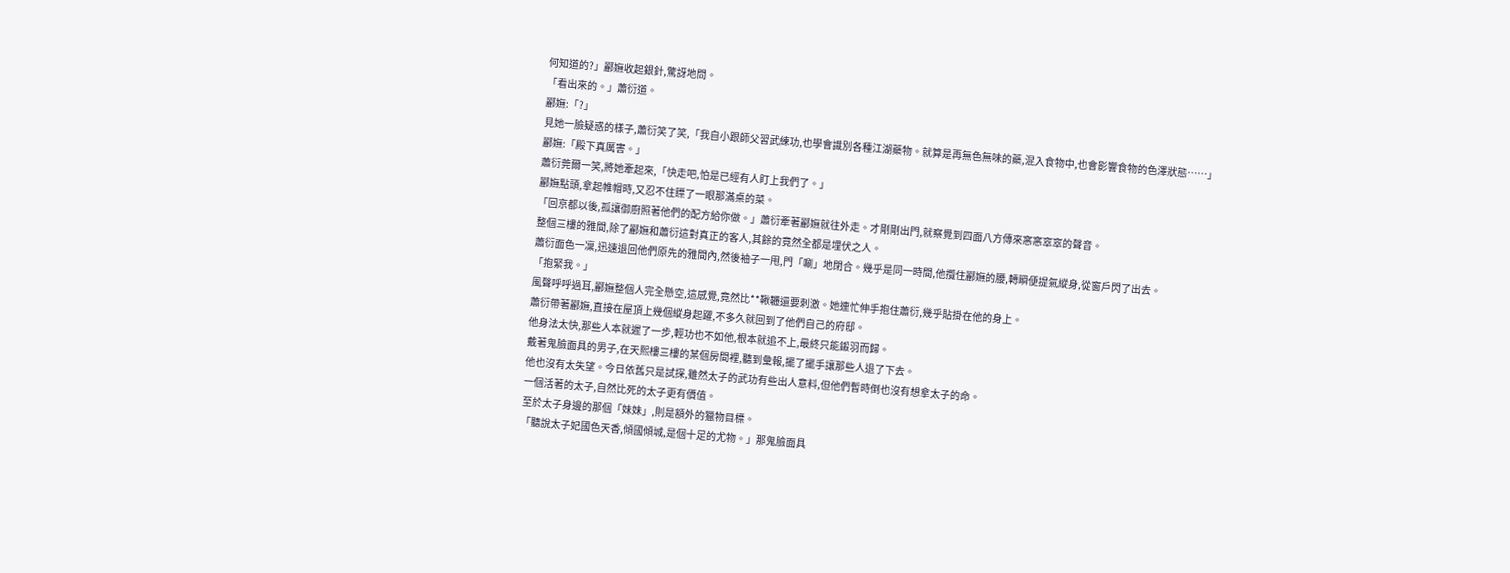何知道的?」酈嫵收起銀針,驚訝地問。
「看出來的。」蕭衍道。
酈嫵:「?」
見她一臉疑惑的樣子,蕭衍笑了笑,「我自小跟師父習武練功,也學會識別各種江湖藥物。就算是再無色無味的藥,混入食物中,也會影響食物的色澤狀態……」
酈嫵:「殿下真厲害。」
蕭衍莞爾一笑,將她牽起來,「快走吧,怕是已經有人盯上我們了。」
酈嫵點頭,拿起帷帽時,又忍不住瞟了一眼那滿桌的菜。
「回京都以後,孤讓御廚照著他們的配方給你做。」蕭衍牽著酈嫵就往外走。才剛剛出門,就察覺到四面八方傳來窸窸窣窣的聲音。
整個三樓的雅間,除了酈嫵和蕭衍這對真正的客人,其餘的竟然全都是埋伏之人。
蕭衍面色一凜,迅速退回他們原先的雅間內,然後袖子一甩,門「唰」地閉合。幾乎是同一時間,他攬住酈嫵的腰,轉瞬便提氣縱身,從窗戶閃了出去。
「抱緊我。」
風聲呼呼過耳,酈嫵整個人完全懸空,這感覺,竟然比**鞦韆還要刺激。她連忙伸手抱住蕭衍,幾乎貼掛在他的身上。
蕭衍帶著酈嫵,直接在屋頂上幾個縱身起躍,不多久就回到了他們自己的府邸。
他身法太快,那些人本就遲了一步,輕功也不如他,根本就追不上,最終只能鎩羽而歸。
戴著鬼臉面具的男子,在天熙樓三樓的某個房間裡,聽到彙報,擺了擺手讓那些人退了下去。
他也沒有太失望。今日依舊只是試探,雖然太子的武功有些出人意料,但他們暫時倒也沒有想拿太子的命。
一個活著的太子,自然比死的太子更有價值。
至於太子身邊的那個「妹妹」,則是額外的獵物目標。
「聽說太子妃國色天香,傾國傾城,是個十足的尤物。」那鬼臉面具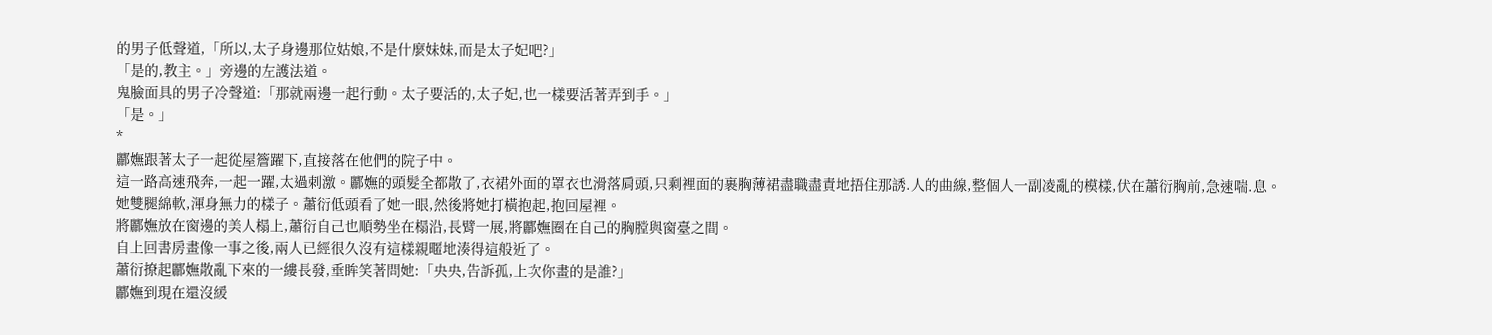的男子低聲道,「所以,太子身邊那位姑娘,不是什麼妹妹,而是太子妃吧?」
「是的,教主。」旁邊的左護法道。
鬼臉面具的男子冷聲道:「那就兩邊一起行動。太子要活的,太子妃,也一樣要活著弄到手。」
「是。」
*
酈嫵跟著太子一起從屋簷躍下,直接落在他們的院子中。
這一路高速飛奔,一起一躍,太過刺激。酈嫵的頭髮全都散了,衣裙外面的罩衣也滑落肩頭,只剩裡面的裹胸薄裙盡職盡責地捂住那誘.人的曲線,整個人一副凌亂的模樣,伏在蕭衍胸前,急速喘.息。
她雙腿綿軟,渾身無力的樣子。蕭衍低頭看了她一眼,然後將她打橫抱起,抱回屋裡。
將酈嫵放在窗邊的美人榻上,蕭衍自己也順勢坐在榻沿,長臂一展,將酈嫵圈在自己的胸膛與窗臺之間。
自上回書房畫像一事之後,兩人已經很久沒有這樣親暱地湊得這般近了。
蕭衍撩起酈嫵散亂下來的一縷長發,垂眸笑著問她:「央央,告訴孤,上次你畫的是誰?」
酈嫵到現在還沒緩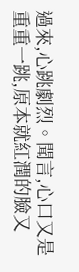過來,心跳劇烈。聞言,心口又是重重一跳,原本就紅潤的臉又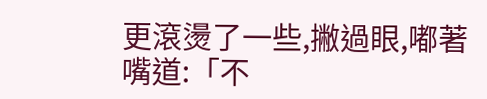更滾燙了一些,撇過眼,嘟著嘴道:「不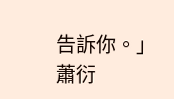告訴你。」
蕭衍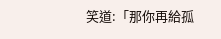笑道:「那你再給孤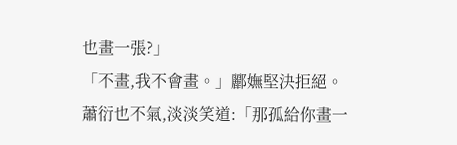也畫一張?」
「不畫,我不會畫。」酈嫵堅決拒絕。
蕭衍也不氣,淡淡笑道:「那孤給你畫一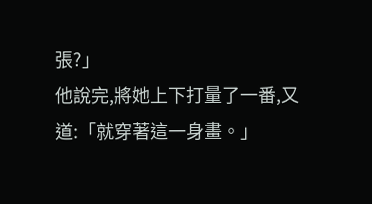張?」
他說完,將她上下打量了一番,又道:「就穿著這一身畫。」